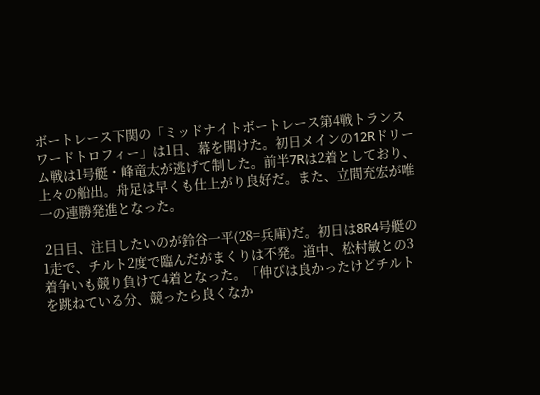ボートレース下関の「ミッドナイトボートレース第4戦トランスワードトロフィー」は1日、幕を開けた。初日メインの12Rドリーム戦は1号艇・峰竜太が逃げて制した。前半7Rは2着としており、上々の船出。舟足は早くも仕上がり良好だ。また、立間充宏が唯一の連勝発進となった。

 2日目、注目したいのが鈴谷一平(28=兵庫)だ。初日は8R4号艇の1走で、チルト2度で臨んだがまくりは不発。道中、松村敏との3着争いも競り負けて4着となった。「伸びは良かったけどチルトを跳ねている分、競ったら良くなか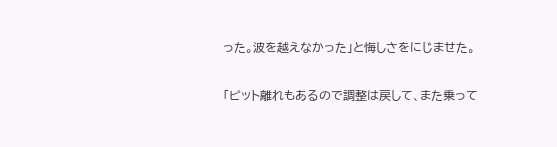った。波を越えなかった」と悔しさをにじませた。

「ピット離れもあるので調整は戻して、また乗って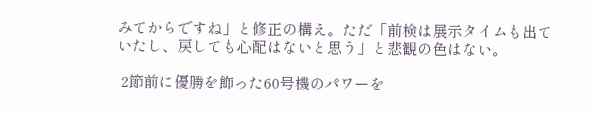みてからですね」と修正の構え。ただ「前検は展示タイムも出ていたし、戻しても心配はないと思う」と悲観の色はない。

 2節前に優勝を飾った60号機のパワーを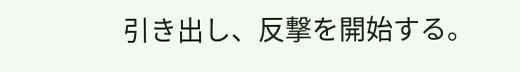引き出し、反撃を開始する。